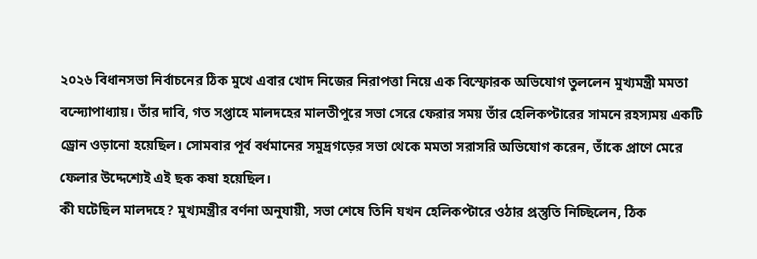২০২৬ বিধানসভা নির্বাচনের ঠিক মুখে এবার খোদ নিজের নিরাপত্তা নিয়ে এক বিস্ফোরক অভিযোগ তুললেন মুখ্যমন্ত্রী মমতা বন্দ্যোপাধ্যায়। তাঁর দাবি, গত সপ্তাহে মালদহের মালতীপুরে সভা সেরে ফেরার সময় তাঁর হেলিকপ্টারের সামনে রহস্যময় একটি ড্রোন ওড়ানো হয়েছিল। সোমবার পূর্ব বর্ধমানের সমুদ্রগড়ের সভা থেকে মমতা সরাসরি অভিযোগ করেন, তাঁকে প্রাণে মেরে ফেলার উদ্দেশ্যেই এই ছক কষা হয়েছিল।
কী ঘটেছিল মালদহে? মুখ্যমন্ত্রীর বর্ণনা অনুযায়ী, সভা শেষে তিনি যখন হেলিকপ্টারে ওঠার প্রস্তুতি নিচ্ছিলেন, ঠিক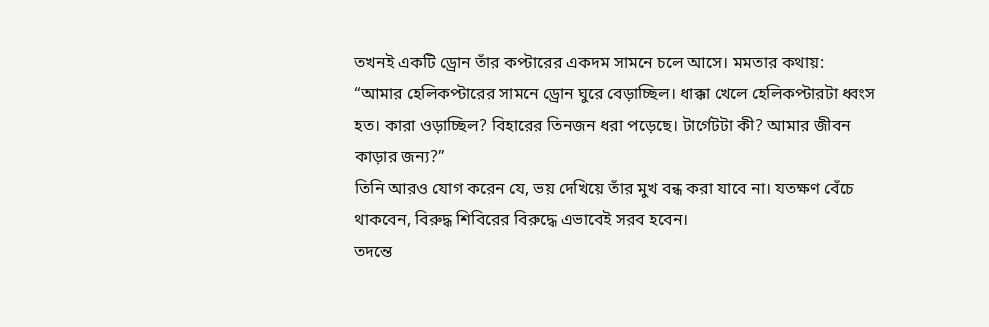তখনই একটি ড্রোন তাঁর কপ্টারের একদম সামনে চলে আসে। মমতার কথায়:
“আমার হেলিকপ্টারের সামনে ড্রোন ঘুরে বেড়াচ্ছিল। ধাক্কা খেলে হেলিকপ্টারটা ধ্বংস হত। কারা ওড়াচ্ছিল? বিহারের তিনজন ধরা পড়েছে। টার্গেটটা কী? আমার জীবন কাড়ার জন্য?”
তিনি আরও যোগ করেন যে, ভয় দেখিয়ে তাঁর মুখ বন্ধ করা যাবে না। যতক্ষণ বেঁচে থাকবেন, বিরুদ্ধ শিবিরের বিরুদ্ধে এভাবেই সরব হবেন।
তদন্তে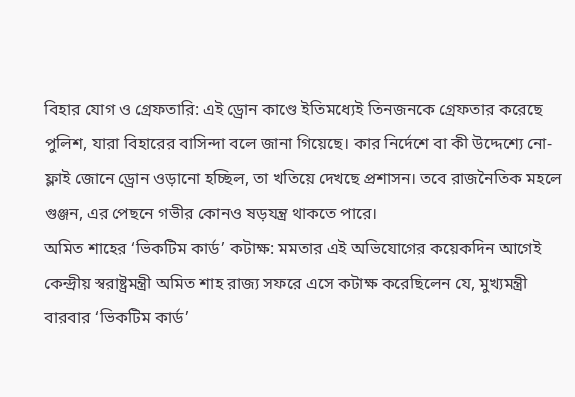বিহার যোগ ও গ্রেফতারি: এই ড্রোন কাণ্ডে ইতিমধ্যেই তিনজনকে গ্রেফতার করেছে পুলিশ, যারা বিহারের বাসিন্দা বলে জানা গিয়েছে। কার নির্দেশে বা কী উদ্দেশ্যে নো-ফ্লাই জোনে ড্রোন ওড়ানো হচ্ছিল, তা খতিয়ে দেখছে প্রশাসন। তবে রাজনৈতিক মহলে গুঞ্জন, এর পেছনে গভীর কোনও ষড়যন্ত্র থাকতে পারে।
অমিত শাহের ‘ভিকটিম কার্ড’ কটাক্ষ: মমতার এই অভিযোগের কয়েকদিন আগেই কেন্দ্রীয় স্বরাষ্ট্রমন্ত্রী অমিত শাহ রাজ্য সফরে এসে কটাক্ষ করেছিলেন যে, মুখ্যমন্ত্রী বারবার ‘ভিকটিম কার্ড’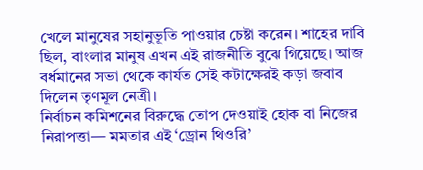খেলে মানুষের সহানুভূতি পাওয়ার চেষ্টা করেন। শাহের দাবি ছিল, বাংলার মানুষ এখন এই রাজনীতি বুঝে গিয়েছে। আজ বর্ধমানের সভা থেকে কার্যত সেই কটাক্ষেরই কড়া জবাব দিলেন তৃণমূল নেত্রী।
নির্বাচন কমিশনের বিরুদ্ধে তোপ দেওয়াই হোক বা নিজের নিরাপত্তা— মমতার এই ‘ড্রোন থিওরি’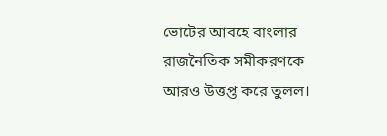ভোটের আবহে বাংলার রাজনৈতিক সমীকরণকে আরও উত্তপ্ত করে তুলল।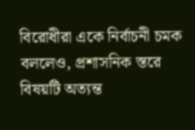বিরোধীরা একে নির্বাচনী চমক বললেও, প্রশাসনিক স্তরে বিষয়টি অত্যন্ত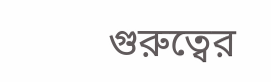গুরুত্বের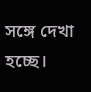সঙ্গে দেখা হচ্ছে।